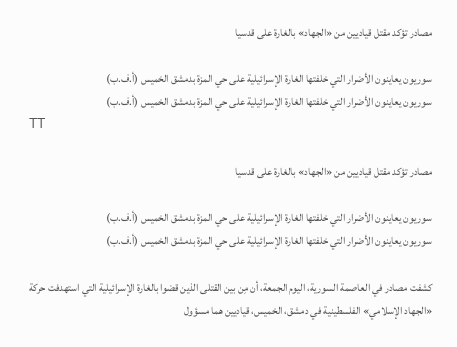مصادر تؤكد مقتل قياديين من «الجهاد» بالغارة على قدسيا

سوريون يعاينون الأضرار التي خلفتها الغارة الإسرائيلية على حي المزة بدمشق الخميس (أ.ف.ب)
سوريون يعاينون الأضرار التي خلفتها الغارة الإسرائيلية على حي المزة بدمشق الخميس (أ.ف.ب)
TT

مصادر تؤكد مقتل قياديين من «الجهاد» بالغارة على قدسيا

سوريون يعاينون الأضرار التي خلفتها الغارة الإسرائيلية على حي المزة بدمشق الخميس (أ.ف.ب)
سوريون يعاينون الأضرار التي خلفتها الغارة الإسرائيلية على حي المزة بدمشق الخميس (أ.ف.ب)

كشفت مصادر في العاصمة السورية، اليوم الجمعة، أن مِن بين القتلى الذين قضوا بالغارة الإسرائيلية التي استهدفت حركة «الجهاد الإسلامي» الفلسطينية في دمشق، الخميس، قياديين هما مسؤول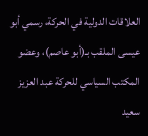العلاقات الدولية في الحركة، رسمي أبو عيسى الملقب بـ(أبو عاصم)، وعضو المكتب السياسي للحركة عبد العزيز سعيد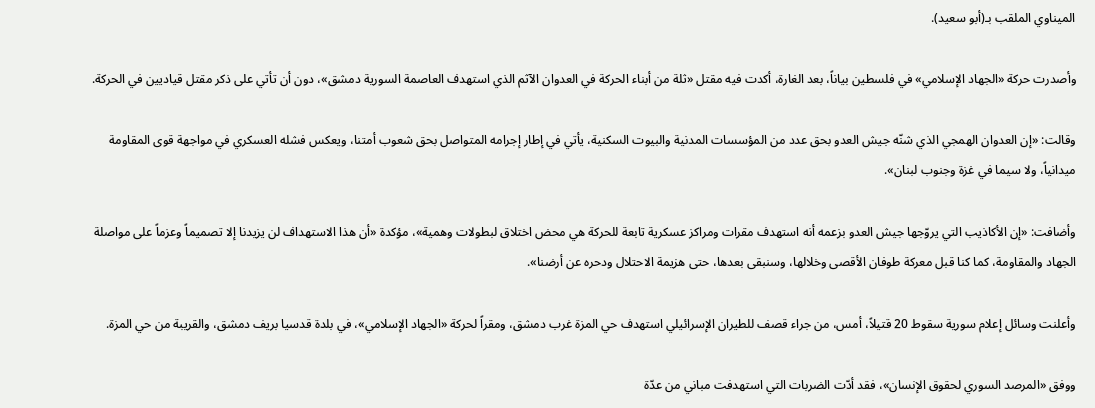الميناوي الملقب بـ(أبو سعيد).

وأصدرت حركة «الجهاد الإسلامي» في فلسطين بياناً، بعد الغارة، أكدت فيه مقتل «ثلة من أبناء الحركة في العدوان الآثم الذي استهدف العاصمة السورية دمشق»، دون أن تأتي على ذكر مقتل قياديين في الحركة.

وقالت: «إن العدوان الهمجي الذي شنّه جيش العدو بحق عدد من المؤسسات المدنية والبيوت السكنية، يأتي في إطار إجرامه المتواصل بحق شعوب أمتنا، ويعكس فشله العسكري في مواجهة قوى المقاومة ميدانياً، ولا سيما في غزة وجنوب لبنان».

وأضافت: «إن الأكاذيب التي يروّجها جيش العدو بزعمه أنه استهدف مقرات ومراكز عسكرية تابعة للحركة هي محض اختلاق لبطولات وهمية»، مؤكدة «أن هذا الاستهداف لن يزيدنا إلا تصميماً وعزماً على مواصلة الجهاد والمقاومة، كما كنا قبل معركة طوفان الأقصى وخلالها، وسنبقى بعدها، حتى هزيمة الاحتلال ودحره عن أرضنا».

وأعلنت وسائل إعلام سورية سقوط 20 قتيلاً، أمس، من جراء قصف للطيران الإسرائيلي استهدف حي المزة غرب دمشق، ومقراً لحركة «الجهاد الإسلامي»، في بلدة قدسيا بريف دمشق، والقريبة من حي المزة.

ووفق «المرصد السوري لحقوق الإنسان»، فقد أدّت الضربات التي استهدفت مباني من عدّة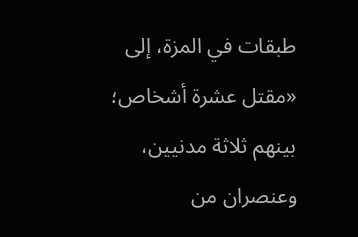طبقات في المزة، إلى «مقتل عشرة أشخاص؛ بينهم ثلاثة مدنيين، وعنصران من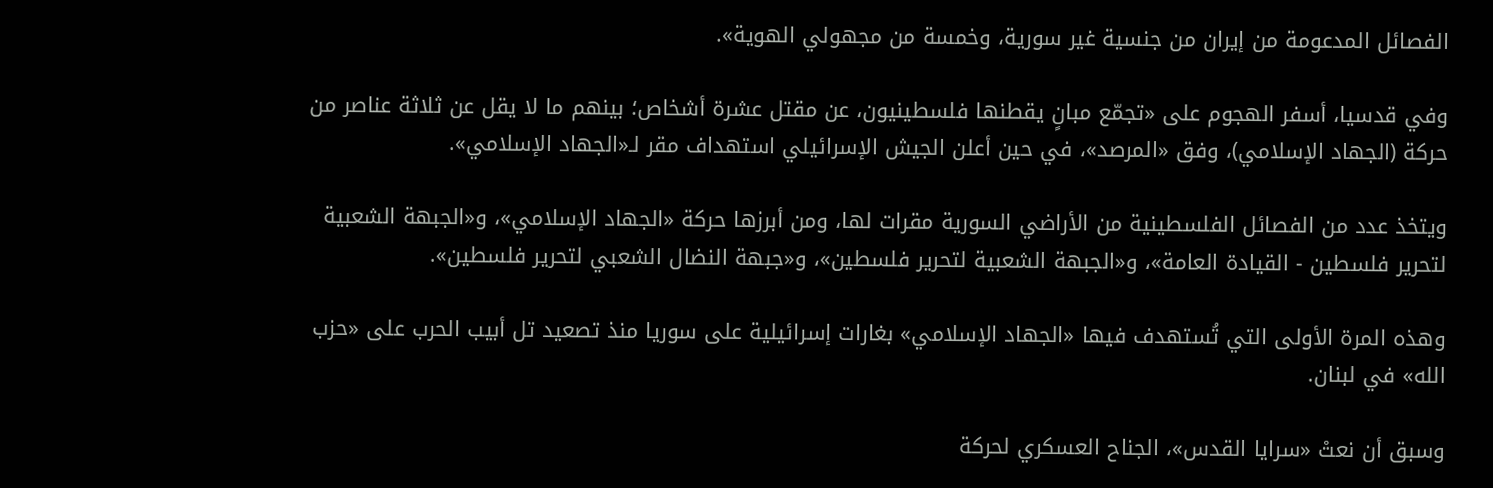الفصائل المدعومة من إيران من جنسية غير سورية، وخمسة من مجهولي الهوية».

وفي قدسيا، أسفر الهجوم على «تجمّع مبانٍ يقطنها فلسطينيون، عن مقتل عشرة أشخاص؛ بينهم ما لا يقل عن ثلاثة عناصر من حركة (الجهاد الإسلامي)، وفق «المرصد»، في حين أعلن الجيش الإسرائيلي استهداف مقر لـ«الجهاد الإسلامي».

ويتخذ عدد من الفصائل الفلسطينية من الأراضي السورية مقرات لها، ومن أبرزها حركة «الجهاد الإسلامي»، و«الجبهة الشعبية لتحرير فلسطين - القيادة العامة»، و«الجبهة الشعبية لتحرير فلسطين»، و«جبهة النضال الشعبي لتحرير فلسطين».

وهذه المرة الأولى التي تُستهدف فيها «الجهاد الإسلامي» بغارات إسرائيلية على سوريا منذ تصعيد تل أبيب الحرب على «حزب الله» في لبنان.

وسبق أن نعتْ «سرايا القدس»، الجناح العسكري لحركة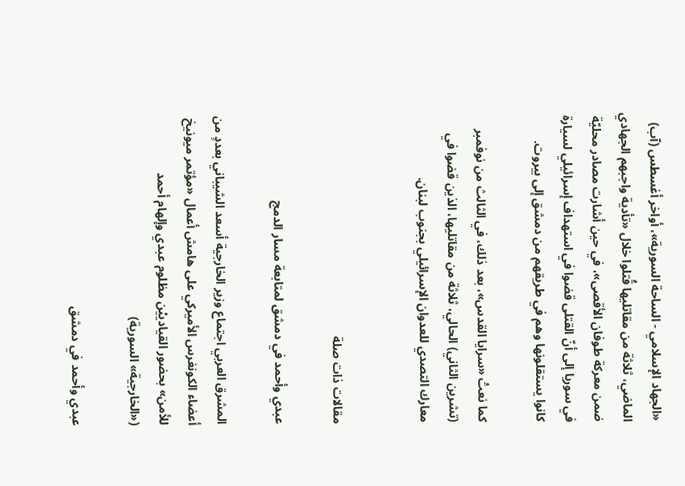«الجهاد الإسلامي - الساحة السورية»، أواخر أغسطس (آب) الماضي، ثلاثة من مقاتليها قُتلوا خلال «تأدية واجبهم الجهادي ضمن معركة طوفان الأقصى»، في حين أشارت مصادر محليّة في سوريا إلى أنّ القتلى قضوا في استهداف إسرائيلي لسيارة كانوا يستقلونها وهم في طريقهم من دمشق إلى بيروت.

كما نعتْ «سرايا القدس»، بعد ذلك، في الثالث من نوفمبر (تشرين الثاني) الحالي، ثلاثة من مقاتليها، الذين قضوا في معارك التصدي للعدوان الإسرائيلي بجنوب لبنان.


مقالات ذات صلة

عبدي وأحمد في دمشق لمتابعة مسار الدمج

المشرق العربي اجتماع وزير الخارجية أسعد الشيباني بعددٍ من أعضاء الكونغرس الأميركي على هامش أعمال «مؤتمر ميونيخ للأمن» بحضور القيادييْن مظلوم عبدي وإلهام أحمد («الخارجية» السورية)

عبدي وأحمد في دمشق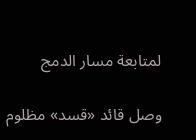لمتابعة مسار الدمج

وصل قائد «قسد» مظلوم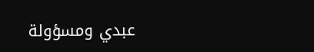عبدي ومسؤولة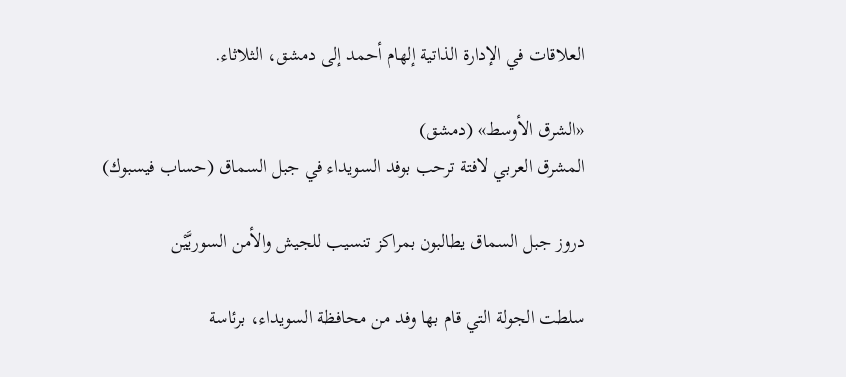العلاقات في الإدارة الذاتية إلهام أحمد إلى دمشق، الثلاثاء.

«الشرق الأوسط» (دمشق)
المشرق العربي لافتة ترحب بوفد السويداء في جبل السماق (حساب فيسبوك)

دروز جبل السماق يطالبون بمراكز تنسيب للجيش والأمن السوريَّيْن

سلطت الجولة التي قام بها وفد من محافظة السويداء، برئاسة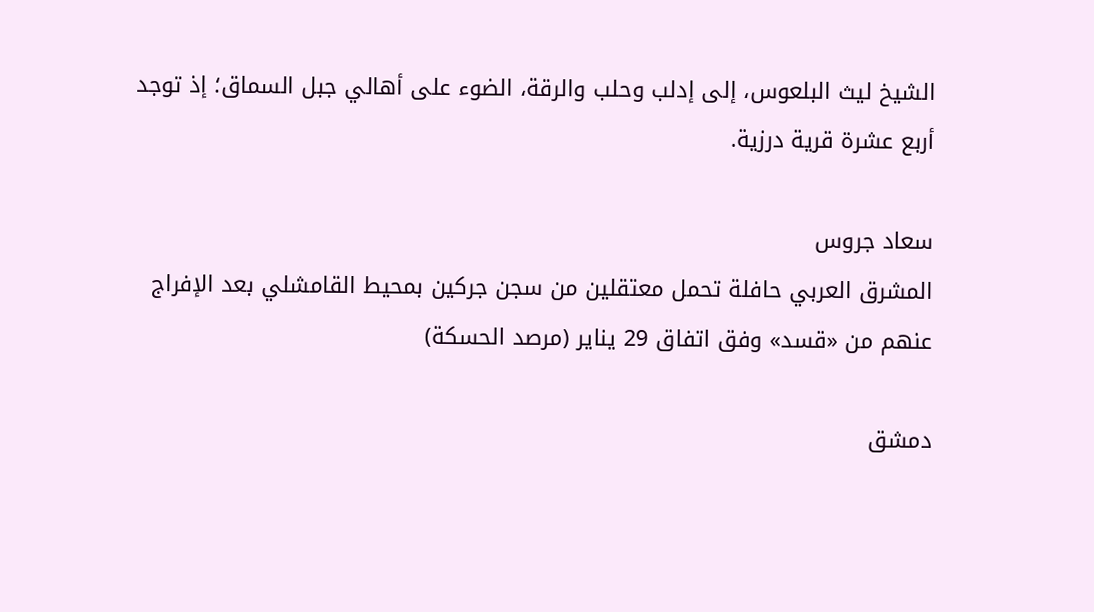الشيخ ليث البلعوس، إلى إدلب وحلب والرقة، الضوء على أهالي جبل السماق؛ إذ توجد أربع عشرة قرية درزية.

سعاد جروس
المشرق العربي حافلة تحمل معتقلين من سجن جركين بمحيط القامشلي بعد الإفراج عنهم من «قسد» وفق اتفاق 29 يناير (مرصد الحسكة)

دمشق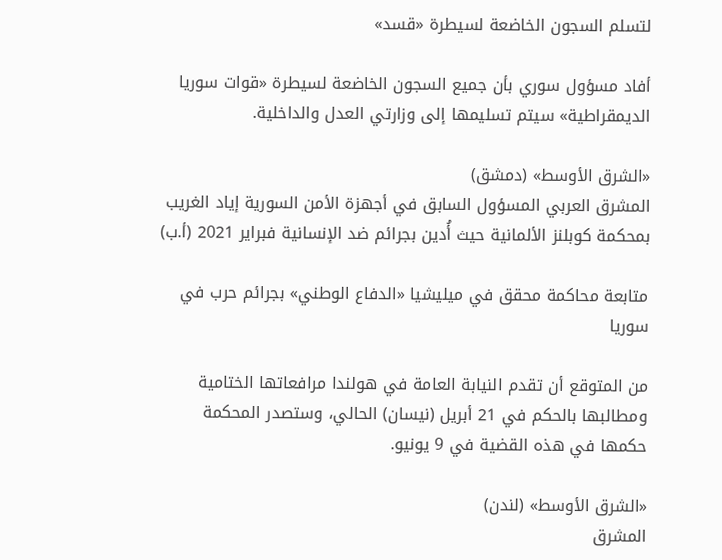لتسلم السجون الخاضعة لسيطرة «قسد»

أفاد مسؤول سوري بأن جميع السجون الخاضعة لسيطرة «قوات سوريا الديمقراطية» سيتم تسليمها إلى وزارتي العدل والداخلية.

«الشرق الأوسط» (دمشق)
المشرق العربي المسؤول السابق في أجهزة الأمن السورية إياد الغريب بمحكمة كوبلنز الألمانية حيث أُدين بجرائم ضد الإنسانية فبراير 2021 (أ.ب)

متابعة محاكمة محقق في ميليشيا «الدفاع الوطني» بجرائم حرب في سوريا

من المتوقع أن تقدم النيابة العامة في هولندا مرافعاتها الختامية ومطالبها بالحكم في 21 أبريل (نيسان) الحالي، وستصدر المحكمة حكمها في هذه القضية في 9 يونيو.

«الشرق الأوسط» (لندن)
المشرق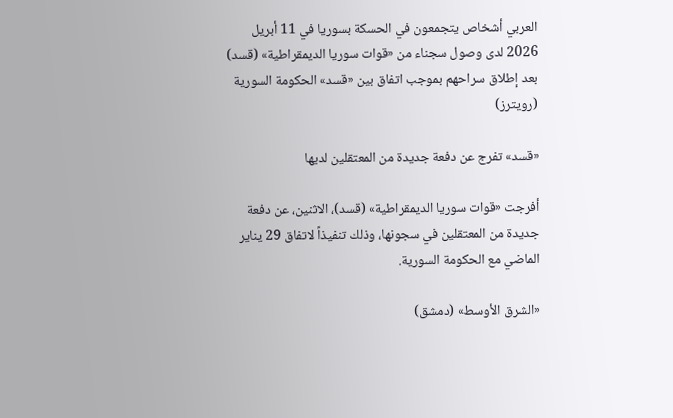العربي أشخاص يتجمعون في الحسكة بسوريا في 11 أبريل 2026 لدى وصول سجناء من «قوات سوريا الديمقراطية» (قسد) بعد إطلاق سراحهم بموجب اتفاق بين «قسد» الحكومة السورية (رويترز)

«قسد» تفرج عن دفعة جديدة من المعتقلين لديها

أفرجت «قوات سوريا الديمقراطية» (قسد)، الاثنين، عن دفعة جديدة من المعتقلين في سجونها، وذلك تنفيذاً لاتفاق 29 يناير الماضي مع الحكومة السورية.

«الشرق الأوسط» (دمشق)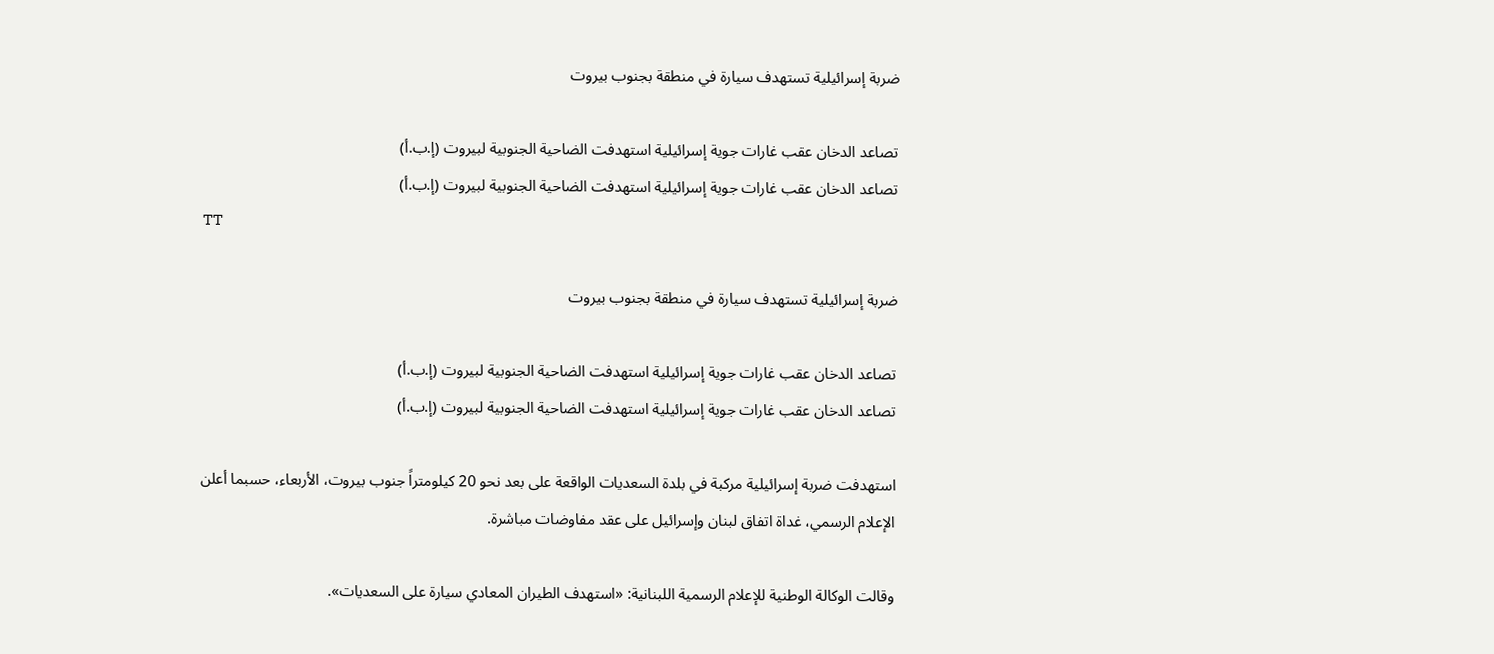ضربة إسرائيلية تستهدف سيارة في منطقة بجنوب بيروت

تصاعد الدخان عقب غارات جوية إسرائيلية استهدفت الضاحية الجنوبية لبيروت (إ.ب.أ)
تصاعد الدخان عقب غارات جوية إسرائيلية استهدفت الضاحية الجنوبية لبيروت (إ.ب.أ)
TT

ضربة إسرائيلية تستهدف سيارة في منطقة بجنوب بيروت

تصاعد الدخان عقب غارات جوية إسرائيلية استهدفت الضاحية الجنوبية لبيروت (إ.ب.أ)
تصاعد الدخان عقب غارات جوية إسرائيلية استهدفت الضاحية الجنوبية لبيروت (إ.ب.أ)

استهدفت ضربة إسرائيلية مركبة في بلدة السعديات الواقعة على بعد نحو 20 كيلومتراً جنوب بيروت، الأربعاء، حسبما أعلن الإعلام الرسمي، غداة اتفاق لبنان وإسرائيل على عقد مفاوضات مباشرة.

وقالت الوكالة الوطنية للإعلام الرسمية اللبنانية: «استهدف الطيران المعادي سيارة على السعديات».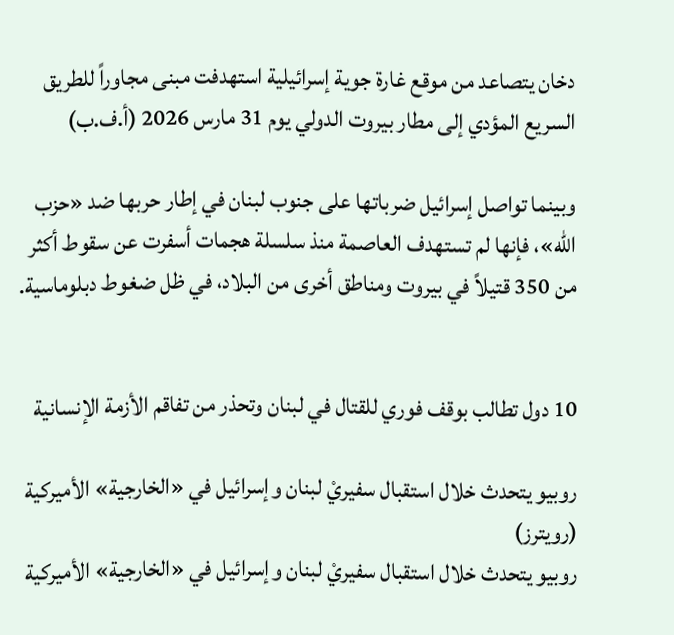دخان يتصاعد من موقع غارة جوية إسرائيلية استهدفت مبنى مجاوراً للطريق السريع المؤدي إلى مطار بيروت الدولي يوم 31 مارس 2026 (أ.ف.ب)

وبينما تواصل إسرائيل ضرباتها على جنوب لبنان في إطار حربها ضد «حزب الله»، فإنها لم تستهدف العاصمة منذ سلسلة هجمات أسفرت عن سقوط أكثر من 350 قتيلاً في بيروت ومناطق أخرى من البلاد، في ظل ضغوط دبلوماسية.


10 دول تطالب بوقف فوري للقتال في لبنان وتحذر من تفاقم الأزمة الإنسانية

روبيو يتحدث خلال استقبال سفيريْ لبنان وإسرائيل في «الخارجية» الأميركية (رويترز)
روبيو يتحدث خلال استقبال سفيريْ لبنان وإسرائيل في «الخارجية» الأميركية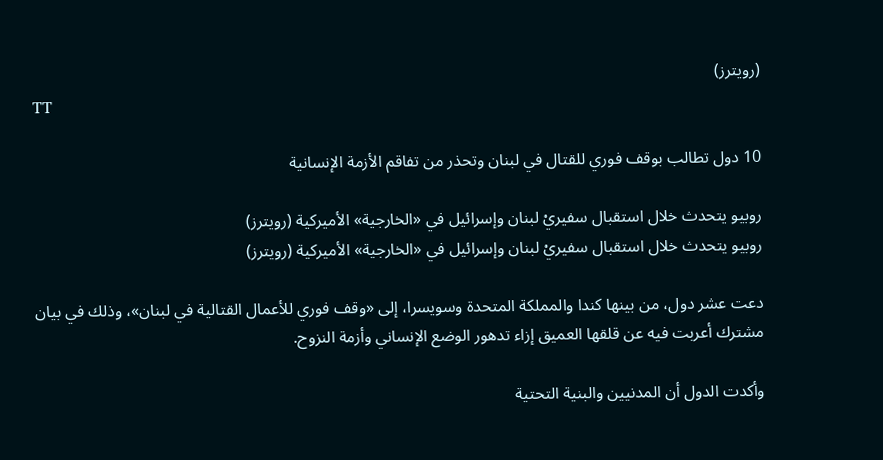(رويترز)
TT

10 دول تطالب بوقف فوري للقتال في لبنان وتحذر من تفاقم الأزمة الإنسانية

روبيو يتحدث خلال استقبال سفيريْ لبنان وإسرائيل في «الخارجية» الأميركية (رويترز)
روبيو يتحدث خلال استقبال سفيريْ لبنان وإسرائيل في «الخارجية» الأميركية (رويترز)

دعت عشر دول، من بينها كندا والمملكة المتحدة وسويسرا، إلى «وقف فوري للأعمال القتالية في لبنان»، وذلك في بيان مشترك أعربت فيه عن قلقها العميق إزاء تدهور الوضع الإنساني وأزمة النزوح.

وأكدت الدول أن المدنيين والبنية التحتية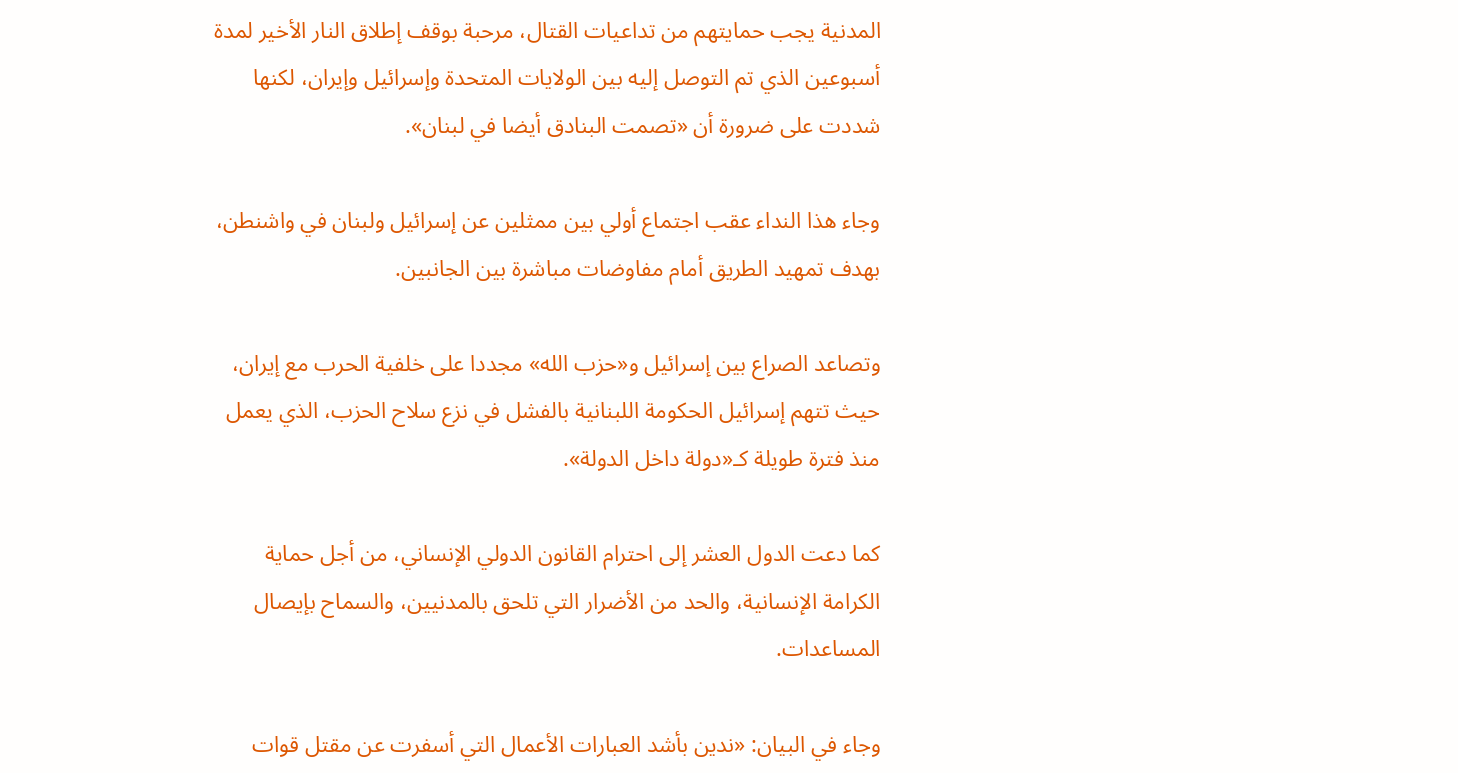المدنية يجب حمايتهم من تداعيات القتال، مرحبة بوقف إطلاق النار الأخير لمدة أسبوعين الذي تم التوصل إليه بين الولايات المتحدة وإسرائيل وإيران، لكنها شددت على ضرورة أن «تصمت البنادق أيضا في لبنان».

وجاء هذا النداء عقب اجتماع أولي بين ممثلين عن إسرائيل ولبنان في واشنطن، بهدف تمهيد الطريق أمام مفاوضات مباشرة بين الجانبين.

وتصاعد الصراع بين إسرائيل و«حزب الله» مجددا على خلفية الحرب مع إيران، حيث تتهم إسرائيل الحكومة اللبنانية بالفشل في نزع سلاح الحزب، الذي يعمل منذ فترة طويلة كـ«دولة داخل الدولة».

كما دعت الدول العشر إلى احترام القانون الدولي الإنساني، من أجل حماية الكرامة الإنسانية، والحد من الأضرار التي تلحق بالمدنيين، والسماح بإيصال المساعدات.

وجاء في البيان: «ندين بأشد العبارات الأعمال التي أسفرت عن مقتل قوات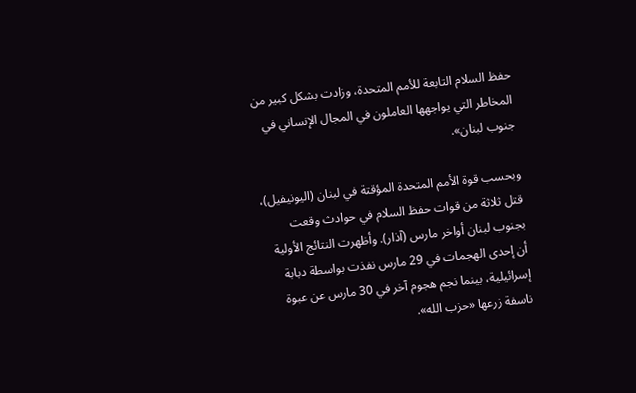حفظ السلام التابعة للأمم المتحدة، وزادت بشكل كبير من المخاطر التي يواجهها العاملون في المجال الإنساني في جنوب لبنان».

وبحسب قوة الأمم المتحدة المؤقتة في لبنان (اليونيفيل)، قتل ثلاثة من قوات حفظ السلام في حوادث وقعت بجنوب لبنان أواخر مارس (آذار). وأظهرت النتائج الأولية أن إحدى الهجمات في 29 مارس نفذت بواسطة دبابة إسرائيلية، بينما نجم هجوم آخر في 30 مارس عن عبوة ناسفة زرعها «حزب الله».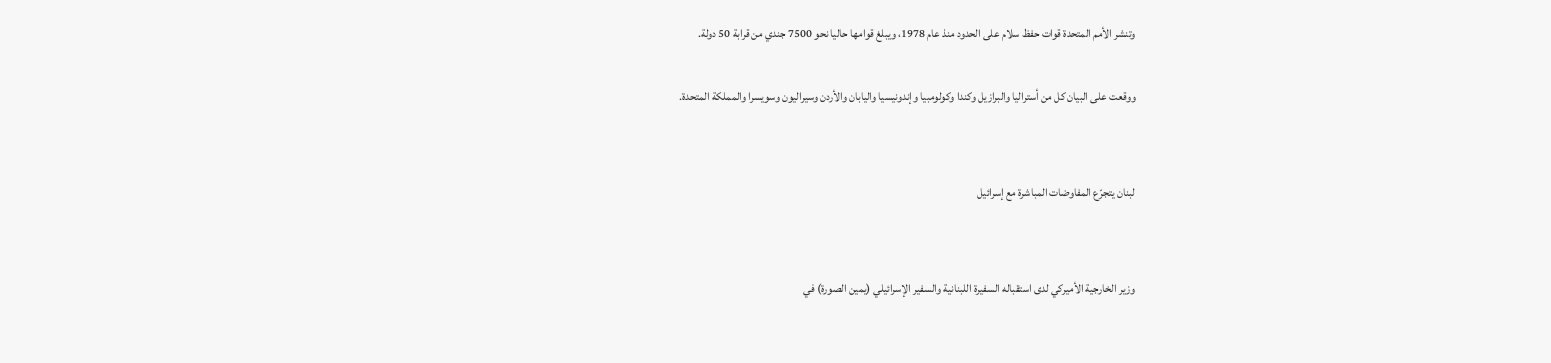وتنشر الأمم المتحدة قوات حفظ سلام على الحدود منذ عام 1978، ويبلغ قوامها حاليا نحو 7500 جندي من قرابة 50 دولة.

ووقعت على البيان كل من أستراليا والبرازيل وكندا وكولومبيا وإندونيسيا واليابان والأردن وسيراليون وسويسرا والمملكة المتحدة.


لبنان يتجرّع المفاوضات المباشرة مع إسرائيل


وزير الخارجية الأميركي لدى استقباله السفيرة اللبنانية والسفير الإسرائيلي (يمين الصورة) في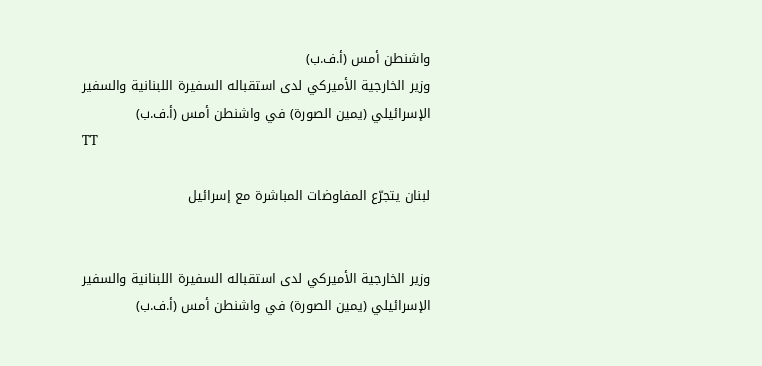واشنطن أمس (أ.ف.ب)
وزير الخارجية الأميركي لدى استقباله السفيرة اللبنانية والسفير الإسرائيلي (يمين الصورة) في واشنطن أمس (أ.ف.ب)
TT

لبنان يتجرّع المفاوضات المباشرة مع إسرائيل


وزير الخارجية الأميركي لدى استقباله السفيرة اللبنانية والسفير الإسرائيلي (يمين الصورة) في واشنطن أمس (أ.ف.ب)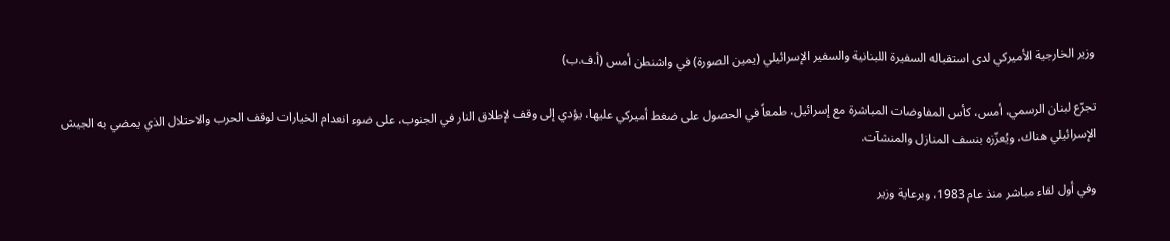وزير الخارجية الأميركي لدى استقباله السفيرة اللبنانية والسفير الإسرائيلي (يمين الصورة) في واشنطن أمس (أ.ف.ب)

تجرّع لبنان الرسمي، أمس، كأس المفاوضات المباشرة مع إسرائيل، طمعاً في الحصول على ضغط أميركي عليها، يؤدي إلى وقف لإطلاق النار في الجنوب، على ضوء انعدام الخيارات لوقف الحرب والاحتلال الذي يمضي به الجيش الإسرائيلي هناك، ويُعزّزه بنسف المنازل والمنشآت.

وفي أول لقاء مباشر منذ عام 1983، وبرعاية وزير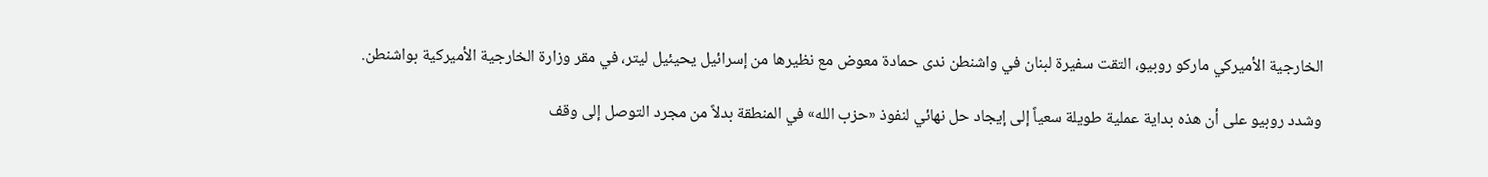الخارجية الأميركي ماركو روبيو، التقت سفيرة لبنان في واشنطن ندى حمادة معوض مع نظيرها من إسرائيل يحيئيل ليتر، في مقر وزارة الخارجية الأميركية بواشنطن.

وشدد روبيو على أن هذه بداية عملية طويلة سعياً إلى إيجاد حل نهائي لنفوذ «حزب الله» في المنطقة بدلاً من مجرد التوصل إلى وقف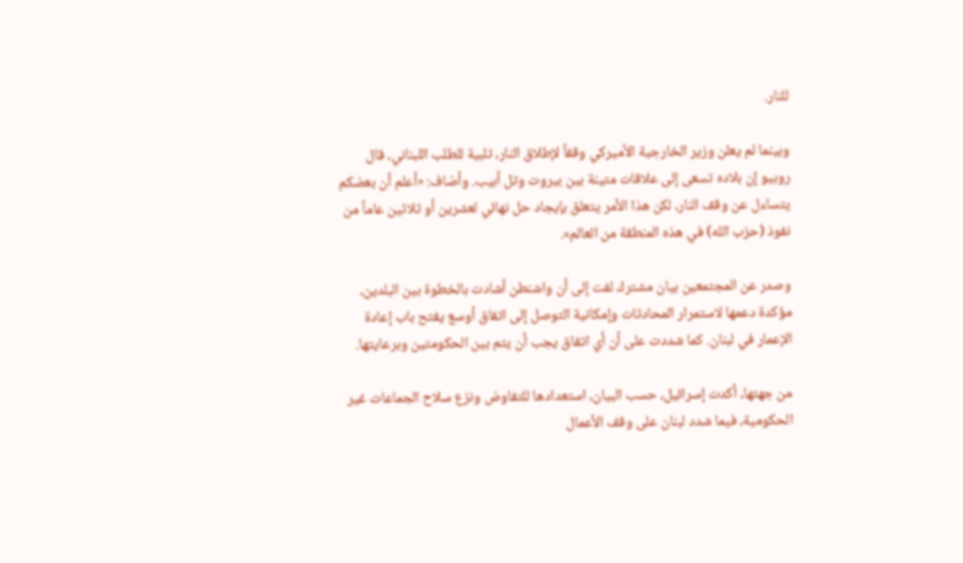للنار.

وبينما لم يعلن وزير الخارجية الأميركي وقفاً لإطلاق النار، تلبية للطلب اللبناني، قال روبيو إن بلاده تسعى إلى علاقات متينة بين بيروت وتل أبيب. وأضاف: «أعلم أن بعضكم يتساءل عن وقف النار، لكن هذا الأمر يتعلق بإيجاد حل نهائي لعشرين أو ثلاثين عاماً من نفوذ (حزب الله) في هذه المنطقة من العالم».

وصدر عن المجتمعين بيان مشترك لفت إلى أن واشنطن أشادت بالخطوة بين البلدين، مؤكدة دعمها لاستمرار المحادثات وإمكانية التوصل إلى اتفاق أوسع يفتح باب إعادة الإعمار في لبنان. كما شددت على أن أي اتفاق يجب أن يتم بين الحكومتين وبرعايتها.

من جهتها، أكدت إسرائيل، حسب البيان، استعدادها للتفاوض ونزع سلاح الجماعات غير الحكومية، فيما شدد لبنان على وقف الأعمال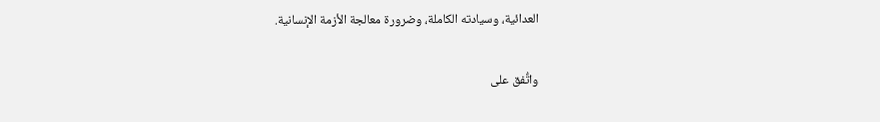العدائية، وسيادته الكاملة، وضرورة معالجة الأزمة الإنسانية.

واتُّفق على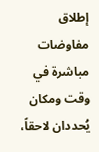إطلاق مفاوضات مباشرة في وقت ومكان يُحددان لاحقاً،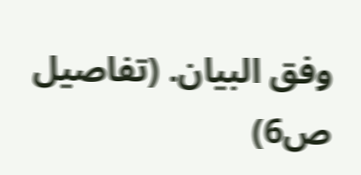وفق البيان. (تفاصيل ص6)